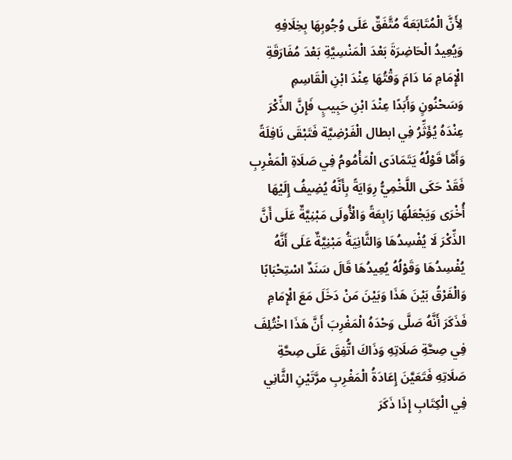لِأَنَّ الْمُتَابَعَةَ مُتَّفَقٌ عَلَى وُجُوبِهَا بِخِلَافِهِ وَيُعِيدُ الْحَاضِرَةَ بَعْدَ الْمَنْسِيَّةِ بَعْدَ مُفَارَقَةِ الْإِمَامِ مَا دَامَ وَقْتُهَا عِنْدَ ابْنِ الْقَاسِمِ وَسَحْنُونٍ وَأَبَدًا عِنْدَ ابْنِ حَبِيبٍ فَإِنَّ الذِّكْرَ عِنْدَهُ يُؤَثِّرُ فِي ابطال الْفَرْضِيَّة فَتَبْقَى نَافِلَةً وَأَمَّا قَوْلُهُ يَتَمَادَى الْمَأْمُومُ فِي صَلَاةِ الْمَغْرِبِ فَقَدْ حَكَى اللَّخْمِيُّ رِوَايَةً بِأَنَّهُ يُضِيفُ إِلَيْهَا أُخْرَى وَيَجْعَلُهَا رَابِعَةً وَالْأُولَى مَبْنِيَّةٌ عَلَى أَنَّ الذِّكْرَ لَا يُفْسِدُهَا وَالثَّانِيَةُ مَبْنِيَّةٌ عَلَى أَنَّهُ يُفْسِدُهَا وَقَوْلُهُ يُعِيدُهَا قَالَ سَنَدٌ اسْتِحْبَابًا وَالْفَرْقُ بَيْنَ هَذَا وَبَيْنَ مَنْ دَخَلَ مَعَ الْإِمَامِ فَذَكَرَ أَنَّهُ صَلَّى وَحْدَهُ الْمَغْرِبَ أَنَّ هَذَا اخْتُلِفَ فِي صِحَّةِ صَلَاتِهِ وَذَاكَ اتُّفِقَ عَلَى صِحَّةِ صَلَاتِهِ فَتَعَيَّنَ إِعَادَةُ الْمَغْرِبِ مرَّتَيْنِ الثَّانِي فِي الْكِتَابِ إِذَا ذَكَرَ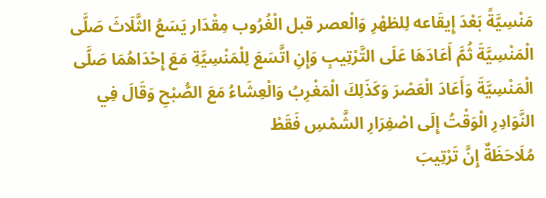مَنْسِيَّةً بَعْدَ إِيقَاعه لِلظهْرِ وَالْعصر قبل الْغُرُوب مِقْدَار يَسَعُ الثَّلَاثَ صَلَّى الْمَنْسِيَّةَ ثُمَّ أَعَادَهَا عَلَى التَّرْتِيبِ وَإِنِ اتَّسَعَ لِلْمَنْسِيَّةِ مَعَ إِحْدَاهُمَا صَلَّى الْمَنْسِيَّةَ وَأَعَادَ الْعَصْرَ وَكَذَلِكَ الْمَغْرِبُ وَالْعِشَاءُ مَعَ الصُّبْحِ وَقَالَ فِي النَّوَادِرِ الْوَقْتُ إِلَى اصْفِرَارِ الشَّمْسِ فَقَطْ
مُلَاحَظَةٌ إِنَّ تَرْتِيبَ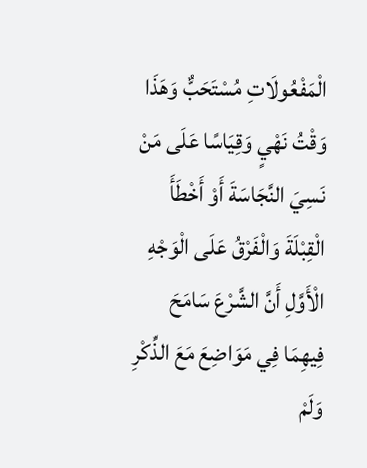الْمَفْعُولَاتِ مُسْتَحَبٌّ وَهَذَا وَقْتُ نَهْيٍ وَقِيَاسًا عَلَى مَنْ نَسِيَ النَّجَاسَةَ أَوْ أَخْطَأَ الْقِبْلَةَ وَالْفَرْقُ عَلَى الْوَجْهِ الْأَوَّلِ أَنَّ الشَّرْعَ سَامَحَ فِيهِمَا فِي مَوَاضِعَ مَعَ الذِّكْرِ وَلَمْ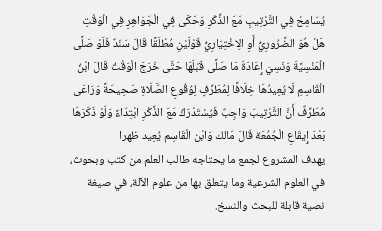يُسَامِحْ فِي التَّرْتِيبِ مَعَ الذِّكْرِ وَحَكَى فِي الْجَوَاهِرِ فِي الْوَقْتِ هَلْ هُوَ الضَّرُورِيُّ أَوِ الِاخْتِيَارِيُّ قَوْلَيْنِ مُطْلَقًا قَالَ سَنَدٌ فَلَوْ صَلَّى الْمَنْسِيَّةَ وَنَسِيَ إِعَادَةَ مَا صَلَّى قَبْلَهَا حَتَّى خَرَجَ الْوَقْتُ قَالَ ابْنُ الْقَاسِمِ لَا يُعِيدُهَا خِلَافًا لِمُطَرِّفٍ لِوُقُوعِ الصَّلَاةِ صَحِيحَةً وَرَاعَى مُطَرِّفٌ أَنَّ التَّرْتِيبَ وَاجِبٌ فَيُسْتَدْرَكُ مَعَ الذِّكْرِ ابْتِدَاءً وَلَوْ ذَكَرَهَا بَعْدَ إِيقَاعِ الْجُمُعَة قَالَ مَالك وَابْن الْقَاسِم يُعِيد ظهرا
يهدف المشروع لجمع ما يحتاجه طالب العلم من كتب وبحوث، في العلوم الشرعية وما يتعلق بها من علوم الآلة، في صيغة نصية قابلة للبحث والنسخ.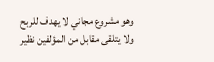وهو مشروع مجاني لا يهدف للربح ولا يتلقى مقابل من المؤلفين نظير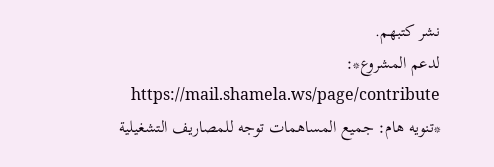نشر كتبهم.
لدعم المشروع*: https://mail.shamela.ws/page/contribute
*تنويه هام: جميع المساهمات توجه للمصاريف التشغيلية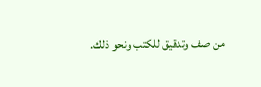من صف وتدقيق للكتب ونحو ذلك.